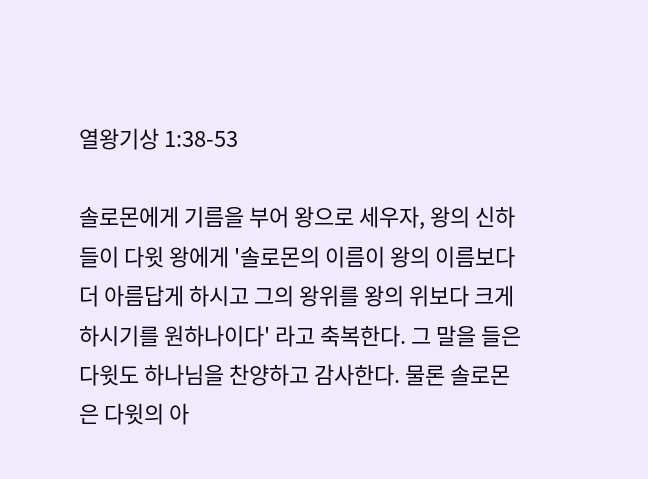열왕기상 1:38-53

솔로몬에게 기름을 부어 왕으로 세우자, 왕의 신하들이 다윗 왕에게 '솔로몬의 이름이 왕의 이름보다 더 아름답게 하시고 그의 왕위를 왕의 위보다 크게 하시기를 원하나이다' 라고 축복한다. 그 말을 들은 다윗도 하나님을 찬양하고 감사한다. 물론 솔로몬은 다윗의 아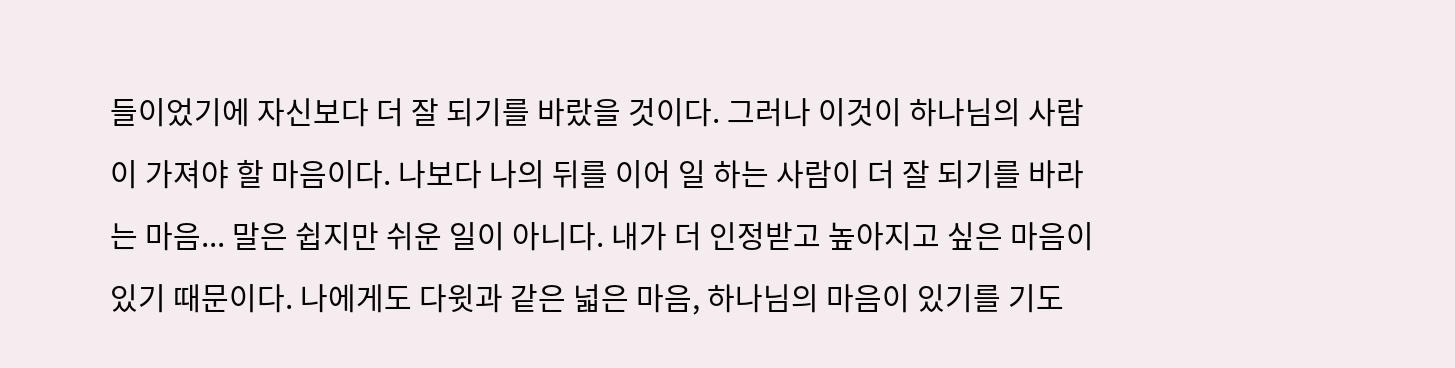들이었기에 자신보다 더 잘 되기를 바랐을 것이다. 그러나 이것이 하나님의 사람이 가져야 할 마음이다. 나보다 나의 뒤를 이어 일 하는 사람이 더 잘 되기를 바라는 마음... 말은 쉽지만 쉬운 일이 아니다. 내가 더 인정받고 높아지고 싶은 마음이 있기 때문이다. 나에게도 다윗과 같은 넓은 마음, 하나님의 마음이 있기를 기도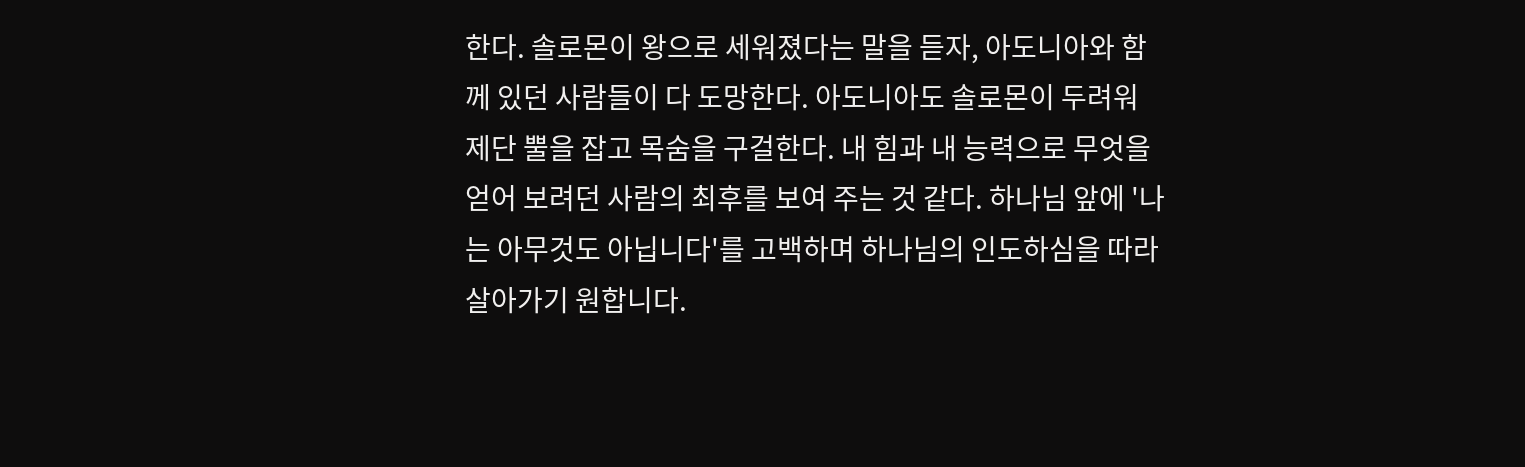한다. 솔로몬이 왕으로 세워졌다는 말을 듣자, 아도니아와 함께 있던 사람들이 다 도망한다. 아도니아도 솔로몬이 두려워  제단 뿔을 잡고 목숨을 구걸한다. 내 힘과 내 능력으로 무엇을 얻어 보려던 사람의 최후를 보여 주는 것 같다. 하나님 앞에 '나는 아무것도 아닙니다'를 고백하며 하나님의 인도하심을 따라 살아가기 원합니다.